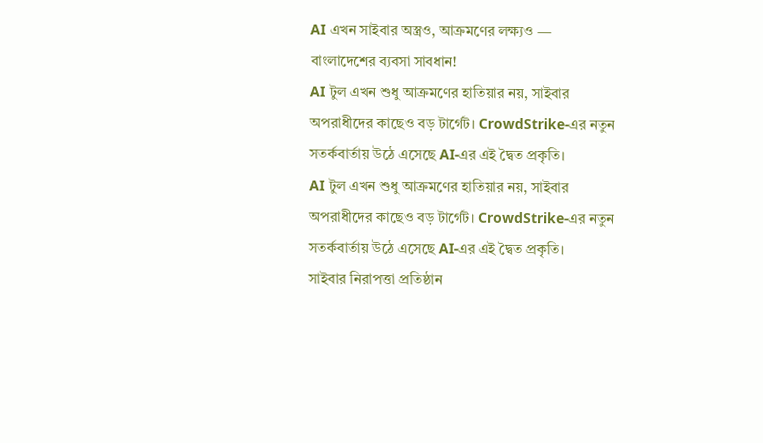AI এখন সাইবার অস্ত্রও, আক্রমণের লক্ষ্যও — বাংলাদেশের ব্যবসা সাবধান!
AI টুল এখন শুধু আক্রমণের হাতিয়ার নয়, সাইবার অপরাধীদের কাছেও বড় টার্গেট। CrowdStrike-এর নতুন সতর্কবার্তায় উঠে এসেছে AI-এর এই দ্বৈত প্রকৃতি।
AI টুল এখন শুধু আক্রমণের হাতিয়ার নয়, সাইবার অপরাধীদের কাছেও বড় টার্গেট। CrowdStrike-এর নতুন সতর্কবার্তায় উঠে এসেছে AI-এর এই দ্বৈত প্রকৃতি।
সাইবার নিরাপত্তা প্রতিষ্ঠান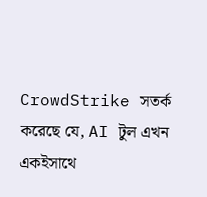CrowdStrike সতর্ক করেছে যে, AI টুল এখন একইসাথে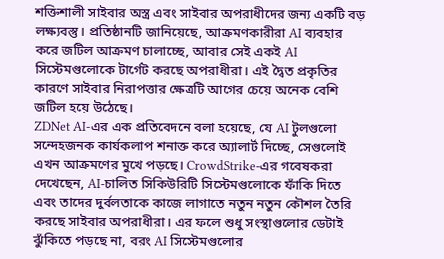শক্তিশালী সাইবার অস্ত্র এবং সাইবার অপরাধীদের জন্য একটি বড় লক্ষ্যবস্তু। প্রতিষ্ঠানটি জানিয়েছে, আক্রমণকারীরা AI ব্যবহার করে জটিল আক্রমণ চালাচ্ছে, আবার সেই একই AI সিস্টেমগুলোকে টার্গেট করছে অপরাধীরা। এই দ্বৈত প্রকৃতির কারণে সাইবার নিরাপত্তার ক্ষেত্রটি আগের চেয়ে অনেক বেশি জটিল হয়ে উঠেছে।
ZDNet AI-এর এক প্রতিবেদনে বলা হয়েছে, যে AI টুলগুলো সন্দেহজনক কার্যকলাপ শনাক্ত করে অ্যালার্ট দিচ্ছে, সেগুলোই এখন আক্রমণের মুখে পড়ছে। CrowdStrike-এর গবেষকরা দেখেছেন, AI-চালিত সিকিউরিটি সিস্টেমগুলোকে ফাঁকি দিতে এবং তাদের দুর্বলতাকে কাজে লাগাতে নতুন নতুন কৌশল তৈরি করছে সাইবার অপরাধীরা। এর ফলে শুধু সংস্থাগুলোর ডেটাই ঝুঁকিতে পড়ছে না, বরং AI সিস্টেমগুলোর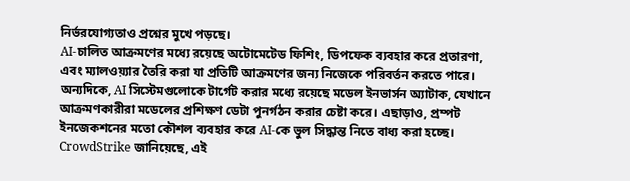নির্ভরযোগ্যতাও প্রশ্নের মুখে পড়ছে।
AI-চালিত আক্রমণের মধ্যে রয়েছে অটোমেটেড ফিশিং, ডিপফেক ব্যবহার করে প্রতারণা, এবং ম্যালওয়্যার তৈরি করা যা প্রতিটি আক্রমণের জন্য নিজেকে পরিবর্তন করতে পারে। অন্যদিকে, AI সিস্টেমগুলোকে টার্গেট করার মধ্যে রয়েছে মডেল ইনভার্সন অ্যাটাক, যেখানে আক্রমণকারীরা মডেলের প্রশিক্ষণ ডেটা পুনর্গঠন করার চেষ্টা করে। এছাড়াও, প্রম্পট ইনজেকশনের মতো কৌশল ব্যবহার করে AI-কে ভুল সিদ্ধান্ত নিতে বাধ্য করা হচ্ছে। CrowdStrike জানিয়েছে, এই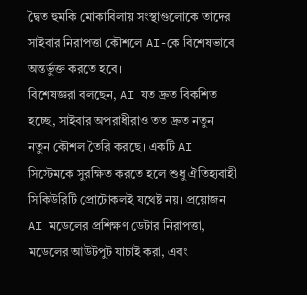দ্বৈত হুমকি মোকাবিলায় সংস্থাগুলোকে তাদের সাইবার নিরাপত্তা কৌশলে AI-কে বিশেষভাবে অন্তর্ভুক্ত করতে হবে।
বিশেষজ্ঞরা বলছেন, AI যত দ্রুত বিকশিত হচ্ছে, সাইবার অপরাধীরাও তত দ্রুত নতুন নতুন কৌশল তৈরি করছে। একটি AI সিস্টেমকে সুরক্ষিত করতে হলে শুধু ঐতিহ্যবাহী সিকিউরিটি প্রোটোকলই যথেষ্ট নয়। প্রয়োজন AI মডেলের প্রশিক্ষণ ডেটার নিরাপত্তা, মডেলের আউটপুট যাচাই করা, এবং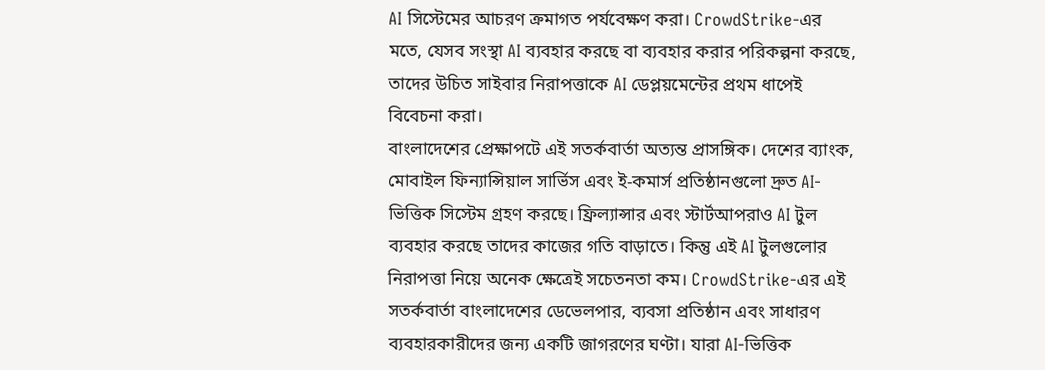AI সিস্টেমের আচরণ ক্রমাগত পর্যবেক্ষণ করা। CrowdStrike-এর মতে, যেসব সংস্থা AI ব্যবহার করছে বা ব্যবহার করার পরিকল্পনা করছে, তাদের উচিত সাইবার নিরাপত্তাকে AI ডেপ্লয়মেন্টের প্রথম ধাপেই বিবেচনা করা।
বাংলাদেশের প্রেক্ষাপটে এই সতর্কবার্তা অত্যন্ত প্রাসঙ্গিক। দেশের ব্যাংক, মোবাইল ফিন্যান্সিয়াল সার্ভিস এবং ই-কমার্স প্রতিষ্ঠানগুলো দ্রুত AI-ভিত্তিক সিস্টেম গ্রহণ করছে। ফ্রিল্যান্সার এবং স্টার্টআপরাও AI টুল ব্যবহার করছে তাদের কাজের গতি বাড়াতে। কিন্তু এই AI টুলগুলোর নিরাপত্তা নিয়ে অনেক ক্ষেত্রেই সচেতনতা কম। CrowdStrike-এর এই সতর্কবার্তা বাংলাদেশের ডেভেলপার, ব্যবসা প্রতিষ্ঠান এবং সাধারণ ব্যবহারকারীদের জন্য একটি জাগরণের ঘণ্টা। যারা AI-ভিত্তিক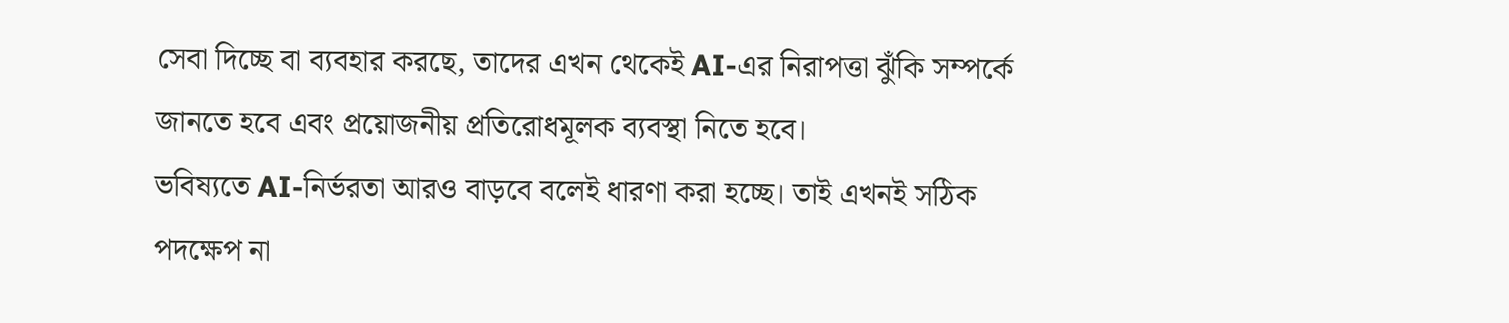সেবা দিচ্ছে বা ব্যবহার করছে, তাদের এখন থেকেই AI-এর নিরাপত্তা ঝুঁকি সম্পর্কে জানতে হবে এবং প্রয়োজনীয় প্রতিরোধমূলক ব্যবস্থা নিতে হবে।
ভবিষ্যতে AI-নির্ভরতা আরও বাড়বে বলেই ধারণা করা হচ্ছে। তাই এখনই সঠিক পদক্ষেপ না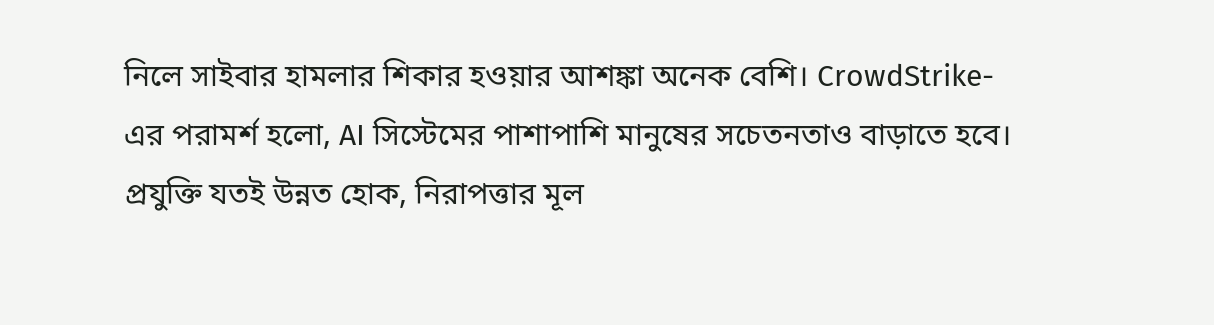নিলে সাইবার হামলার শিকার হওয়ার আশঙ্কা অনেক বেশি। CrowdStrike-এর পরামর্শ হলো, AI সিস্টেমের পাশাপাশি মানুষের সচেতনতাও বাড়াতে হবে। প্রযুক্তি যতই উন্নত হোক, নিরাপত্তার মূল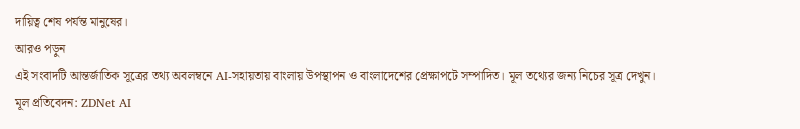দায়িত্ব শেষ পর্যন্ত মানুষের।
আরও পড়ুন
এই সংবাদটি আন্তর্জাতিক সূত্রের তথ্য অবলম্বনে AI-সহায়তায় বাংলায় উপস্থাপন ও বাংলাদেশের প্রেক্ষাপটে সম্পাদিত। মূল তথ্যের জন্য নিচের সূত্র দেখুন।
মূল প্রতিবেদন: ZDNet AI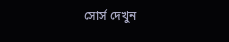সোর্স দেখুন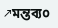↗মন্তব্য০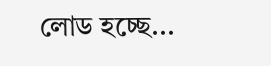লোড হচ্ছে...